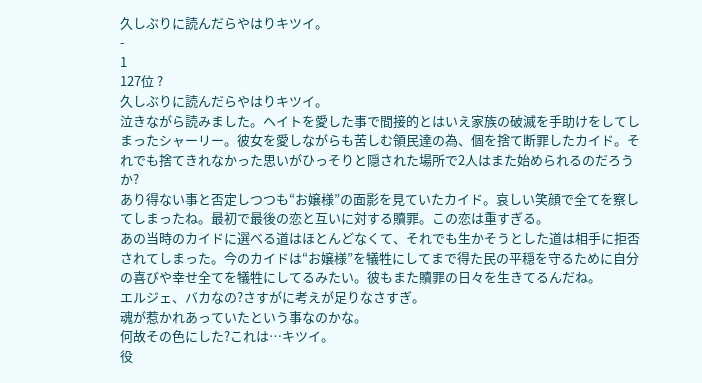久しぶりに読んだらやはりキツイ。
-
1
127位 ?
久しぶりに読んだらやはりキツイ。
泣きながら読みました。ヘイトを愛した事で間接的とはいえ家族の破滅を手助けをしてしまったシャーリー。彼女を愛しながらも苦しむ領民達の為、個を捨て断罪したカイド。それでも捨てきれなかった思いがひっそりと隠された場所で2人はまた始められるのだろうか?
あり得ない事と否定しつつも“お嬢様”の面影を見ていたカイド。哀しい笑顔で全てを察してしまったね。最初で最後の恋と互いに対する贖罪。この恋は重すぎる。
あの当時のカイドに選べる道はほとんどなくて、それでも生かそうとした道は相手に拒否されてしまった。今のカイドは“お嬢様”を犠牲にしてまで得た民の平穏を守るために自分の喜びや幸せ全てを犠牲にしてるみたい。彼もまた贖罪の日々を生きてるんだね。
エルジェ、バカなの?さすがに考えが足りなさすぎ。
魂が惹かれあっていたという事なのかな。
何故その色にした?これは…キツイ。
役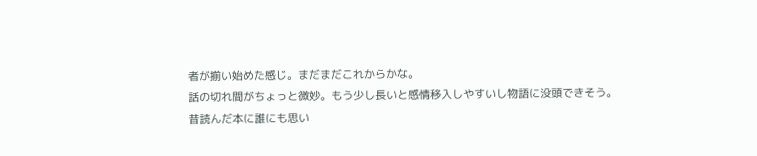者が揃い始めた感じ。まだまだこれからかな。
話の切れ間がちょっと微妙。もう少し長いと感情移入しやすいし物語に没頭できそう。
昔読んだ本に誰にも思い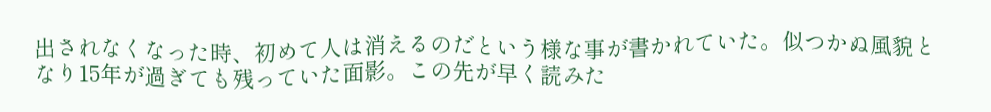出されなくなった時、初めて人は消えるのだという様な事が書かれていた。似つかぬ風貌となり15年が過ぎても残っていた面影。この先が早く読みた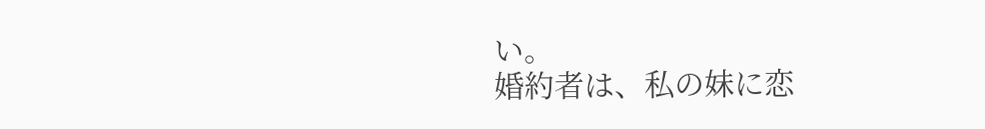い。
婚約者は、私の妹に恋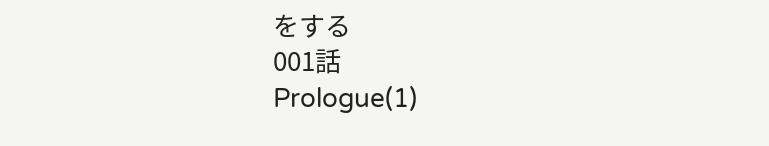をする
001話
Prologue(1)